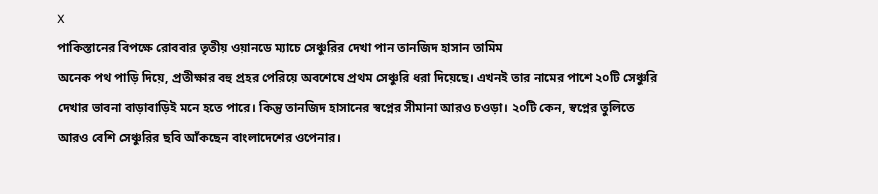X
পাকিস্তানের বিপক্ষে রোববার তৃতীয় ওয়ানডে ম্যাচে সেঞ্চুরির দেখা পান তানজিদ হাসান তামিম
অনেক পথ পাড়ি দিয়ে, প্রতীক্ষার বহু প্রহর পেরিয়ে অবশেষে প্রথম সেঞ্চুরি ধরা দিয়েছে। এখনই তার নামের পাশে ২০টি সেঞ্চুরি দেখার ভাবনা বাড়াবাড়িই মনে হতে পারে। কিন্তু তানজিদ হাসানের স্বপ্নের সীমানা আরও চওড়া। ২০টি কেন, স্বপ্নের তুলিতে আরও বেশি সেঞ্চুরির ছবি আঁকছেন বাংলাদেশের ওপেনার।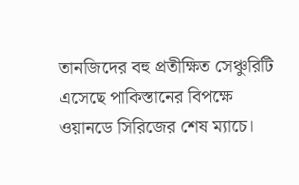তানজিদের বহু প্রতীক্ষিত সেঞ্চুরিটি এসেছে পাকিস্তানের বিপক্ষে ওয়ানডে সিরিজের শেষ ম্যাচে।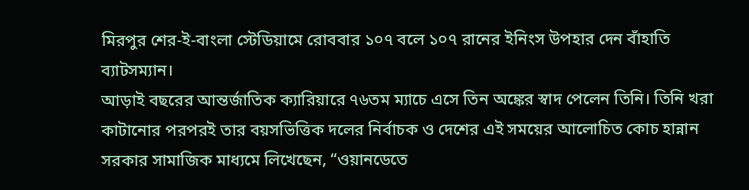মিরপুর শের-ই-বাংলা স্টেডিয়ামে রোববার ১০৭ বলে ১০৭ রানের ইনিংস উপহার দেন বাঁহাতি ব্যাটসম্যান।
আড়াই বছরের আন্তর্জাতিক ক্যারিয়ারে ৭৬তম ম্যাচে এসে তিন অঙ্কের স্বাদ পেলেন তিনি। তিনি খরা কাটানোর পরপরই তার বয়সভিত্তিক দলের নির্বাচক ও দেশের এই সময়ের আলোচিত কোচ হান্নান সরকার সামাজিক মাধ্যমে লিখেছেন, “ওয়ানডেতে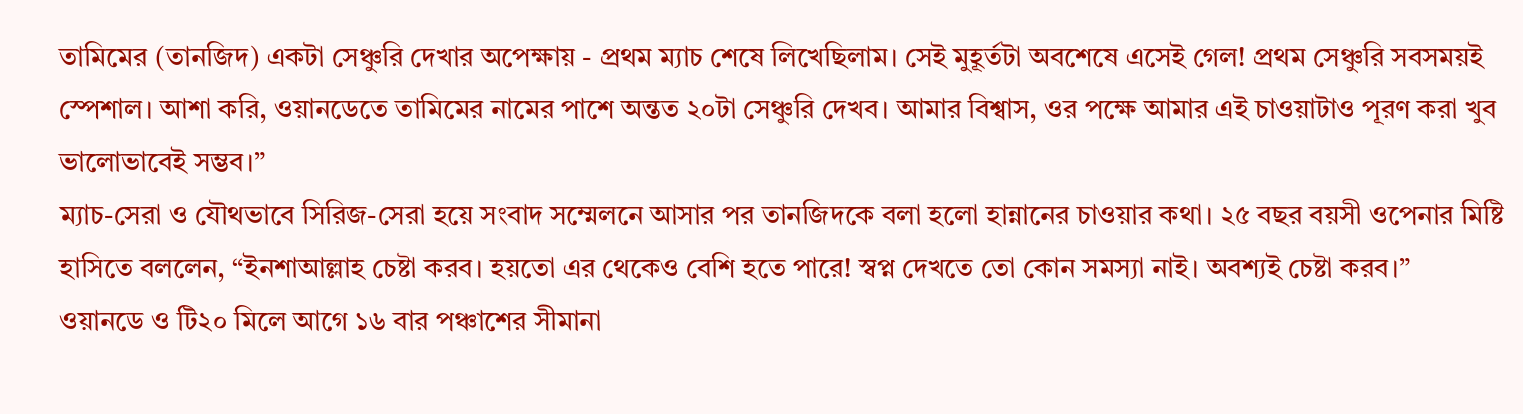তামিমের (তানজিদ) একটা সেঞ্চুরি দেখার অপেক্ষায় - প্রথম ম্যাচ শেষে লিখেছিলাম। সেই মুহূর্তটা অবশেষে এসেই গেল! প্রথম সেঞ্চুরি সবসময়ই স্পেশাল। আশা করি, ওয়ানডেতে তামিমের নামের পাশে অন্তত ২০টা সেঞ্চুরি দেখব। আমার বিশ্বাস, ওর পক্ষে আমার এই চাওয়াটাও পূরণ করা খুব ভালোভাবেই সম্ভব।”
ম্যাচ-সেরা ও যৌথভাবে সিরিজ-সেরা হয়ে সংবাদ সম্মেলনে আসার পর তানজিদকে বলা হলো হান্নানের চাওয়ার কথা। ২৫ বছর বয়সী ওপেনার মিষ্টি হাসিতে বললেন, “ইনশাআল্লাহ চেষ্টা করব। হয়তো এর থেকেও বেশি হতে পারে! স্বপ্ন দেখতে তো কোন সমস্যা নাই। অবশ্যই চেষ্টা করব।”
ওয়ানডে ও টি২০ মিলে আগে ১৬ বার পঞ্চাশের সীমানা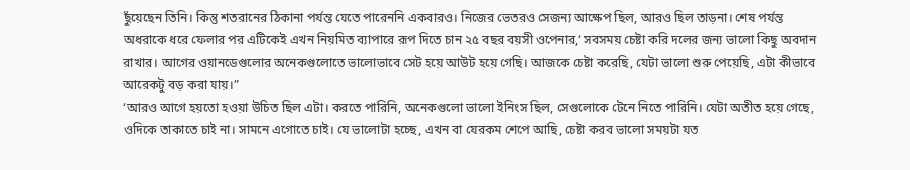ছুঁয়েছেন তিনি। কিন্তু শতরানের ঠিকানা পর্যন্ত যেতে পারেননি একবারও। নিজের ভেতরও সেজন্য আক্ষেপ ছিল, আরও ছিল তাড়না। শেষ পর্যন্ত অধরাকে ধরে ফেলার পর এটিকেই এখন নিয়মিত ব্যাপারে রূপ দিতে চান ২৫ বছর বয়সী ওপেনার,‘ সবসময় চেষ্টা করি দলের জন্য ভালো কিছু অবদান রাখার। আগের ওয়ানডেগুলোর অনেকগুলোতে ভালোভাবে সেট হয়ে আউট হয়ে গেছি। আজকে চেষ্টা করেছি, যেটা ভালো শুরু পেয়েছি, এটা কীভাবে আরেকটু বড় করা যায়।”
‘আরও আগে হয়তো হওয়া উচিত ছিল এটা। করতে পারিনি, অনেকগুলো ভালো ইনিংস ছিল, সেগুলোকে টেনে নিতে পারিনি। যেটা অতীত হয়ে গেছে, ওদিকে তাকাতে চাই না। সামনে এগোতে চাই। যে ভালোটা হচ্ছে, এখন বা যেরকম শেপে আছি, চেষ্টা করব ভালো সময়টা যত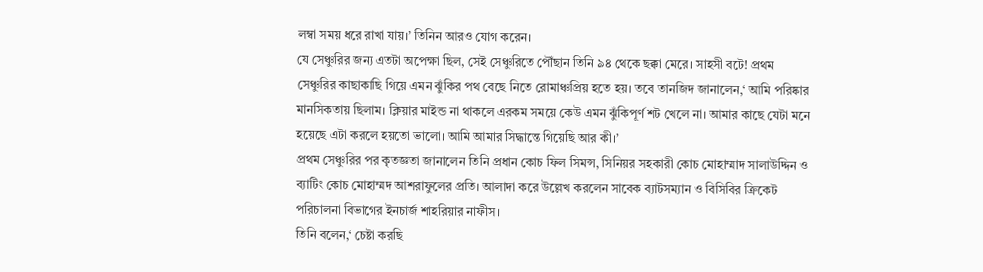লম্বা সময় ধরে রাখা যায়।’ তিনিন আরও যোগ করেন।
যে সেঞ্চুরির জন্য এতটা অপেক্ষা ছিল, সেই সেঞ্চুরিতে পৌঁছান তিনি ৯৪ থেকে ছক্কা মেরে। সাহসী বটে! প্রথম সেঞ্চুরির কাছাকাছি গিয়ে এমন ঝুঁকির পথ বেছে নিতে রোমাঞ্চপ্রিয় হতে হয়। তবে তানজিদ জানালেন,‘ আমি পরিষ্কার মানসিকতায় ছিলাম। ক্লিয়ার মাইন্ড না থাকলে এরকম সময়ে কেউ এমন ঝুঁকিপূর্ণ শট খেলে না। আমার কাছে যেটা মনে হয়েছে এটা করলে হয়তো ভালো। আমি আমার সিদ্ধান্তে গিয়েছি আর কী।’
প্রথম সেঞ্চুরির পর কৃতজ্ঞতা জানালেন তিনি প্রধান কোচ ফিল সিমন্স, সিনিয়র সহকারী কোচ মোহাম্মাদ সালাউদ্দিন ও ব্যাটিং কোচ মোহাম্মদ আশরাফুলের প্রতি। আলাদা করে উল্লেখ করলেন সাবেক ব্যাটসম্যান ও বিসিবির ক্রিকেট পরিচালনা বিভাগের ইনচার্জ শাহরিয়ার নাফীস।
তিনি বলেন,‘ চেষ্টা করছি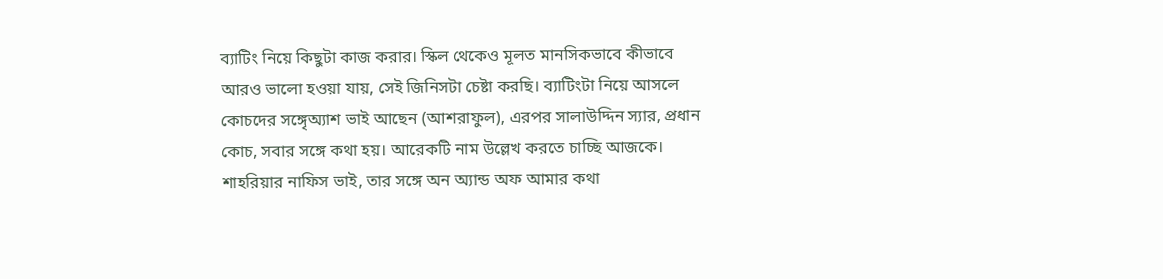ব্যাটিং নিয়ে কিছুটা কাজ করার। স্কিল থেকেও মূলত মানসিকভাবে কীভাবে আরও ভালো হওয়া যায়, সেই জিনিসটা চেষ্টা করছি। ব্যাটিংটা নিয়ে আসলে কোচদের সঙ্গেৃঅ্যাশ ভাই আছেন (আশরাফুল), এরপর সালাউদ্দিন স্যার, প্রধান কোচ, সবার সঙ্গে কথা হয়। আরেকটি নাম উল্লেখ করতে চাচ্ছি আজকে। শাহরিয়ার নাফিস ভাই, তার সঙ্গে অন অ্যান্ড অফ আমার কথা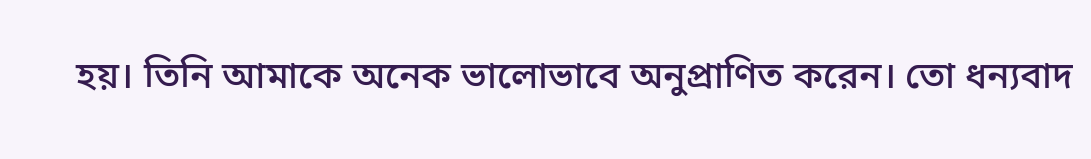হয়। তিনি আমাকে অনেক ভালোভাবে অনুপ্রাণিত করেন। তো ধন্যবাদ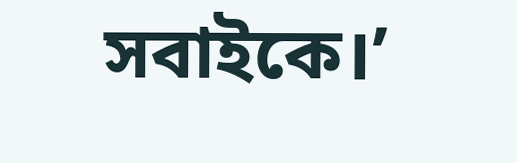সবাইকে।’